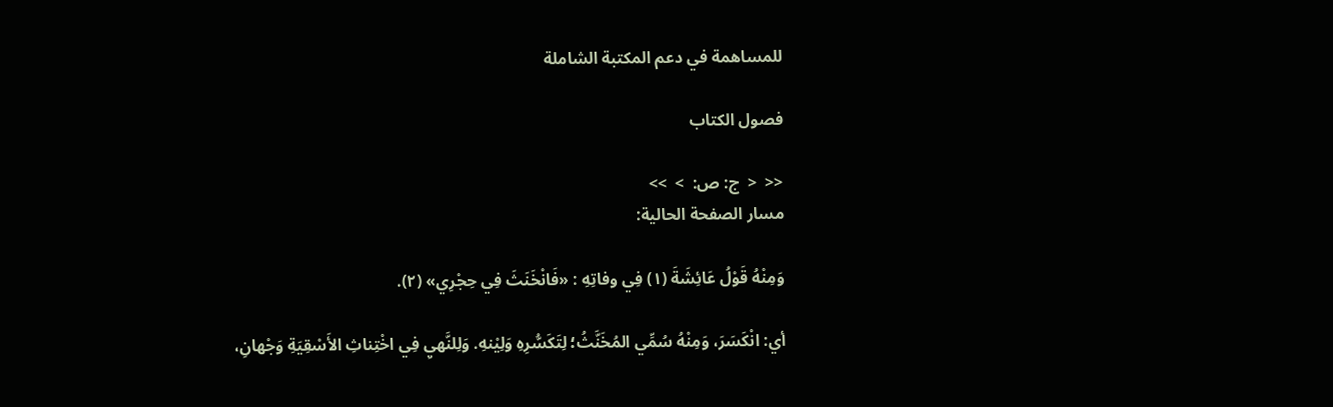للمساهمة في دعم المكتبة الشاملة

فصول الكتاب

<<  <  ج: ص:  >  >>
مسار الصفحة الحالية:

وَمِنْهُ قَوْلُ عَائِشَةَ (١) فِي وفاتِهِ : «فَانْخَنَثَ فِي حِجْرِي» (٢).

أي: انْكَسَرَ، وَمِنْهُ سُمِّي المُخَنَّثُ؛ لِتَكَسُّرِهِ وَلِيْنهِ. وَلِلنَّهيِ فِي اخْتِناثِ الأَسْقِيَةِ وَجْهانِ،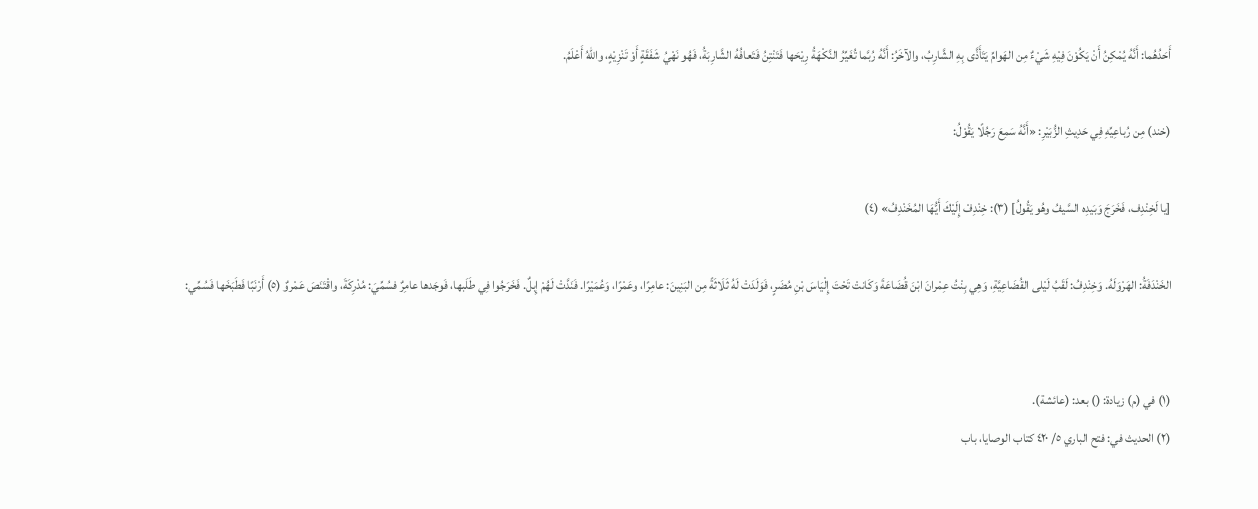أَحَدُهُما: أَنَّهُ يُمْكِنُ أَنْ يَكُوْنَ فِيْهِ شَيْءٌ مِن الهَوامِّ يَتَأَذَّى بِهِ الشَّارِبُ، والآخَرُ: أَنَّهُ رُبَّما تُغَيِّرُ النَّكْهَةُ رِيْحَها فَتَنْتِنُ فَتَعافُهُ الشَّارِبَةُ، فَهُو نَهْيُ شَفَقَةٍ أَوْ تَنْزِيْهٍ، واللهُ أَعْلَمُ.

(خند) مِن رُباعِيِّهِ فِي حَدِيثِ الزُّبَيْرِ: «أَنَّهُ سَمِعَ رَجُلًا يَقُوْلُ:

[يا لَخِنْدِف، فَخَرَجَ وَبَيدِه السَّيفُ وهُو يَقُولُ] (٣): خِنْدِفْ إِلَيْكَ أَيُّهَا المُخَنْدِفُ» (٤)

الخَنْدَفَةُ: الهَرْوَلَهُ. وَخِنْدِفُ: لَقَبُ لَيْلى القُضَاعِيَّةِ، وَهِي بِنْتُ عِمْرانَ ابْنَ قُضَاعَةَ وَكَانتْ تَحْتَ إِلْيَاسَ بْنِ مُضَرٍ، فَوَلَدَتْ لَهُ ثَلَاثَةً مِن البَنِينَ: عامِرًا، وعَمْرًا، وَعُمَيْرًا. فَنَدَّتْ لَهُمْ إِبلٌ. فَخَرَجُوا فِي طَلَبها، فَوجَدها عامِرٌ فسُمِّيَ: مُدْرِكَةَ، واقْتَنَصَ عَمْروٌ (٥) أَرْنَبًا فَطَبَخَها فَسُمِّي:


(١) في (م) زيادة: () بعد: (عائشة).
(٢) الحديث في: فتح الباري ٥/ ٤٢٠ كتاب الوصايا، باب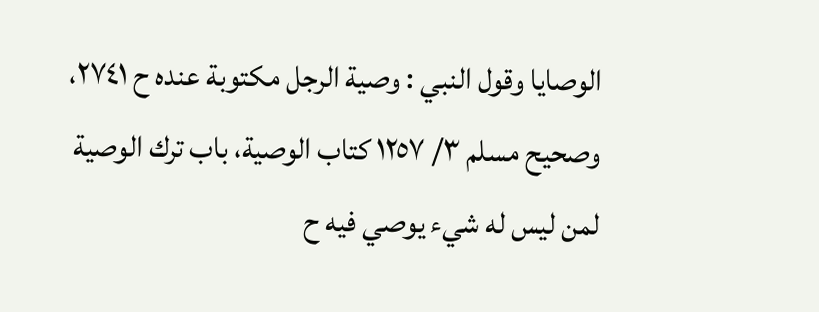الوصايا وقول النبي : وصية الرجل مكتوبة عنده ح ٢٧٤١، وصحيح مسلم ٣/ ١٢٥٧ كتاب الوصية، باب ترك الوصية لمن ليس له شيء يوصي فيه ح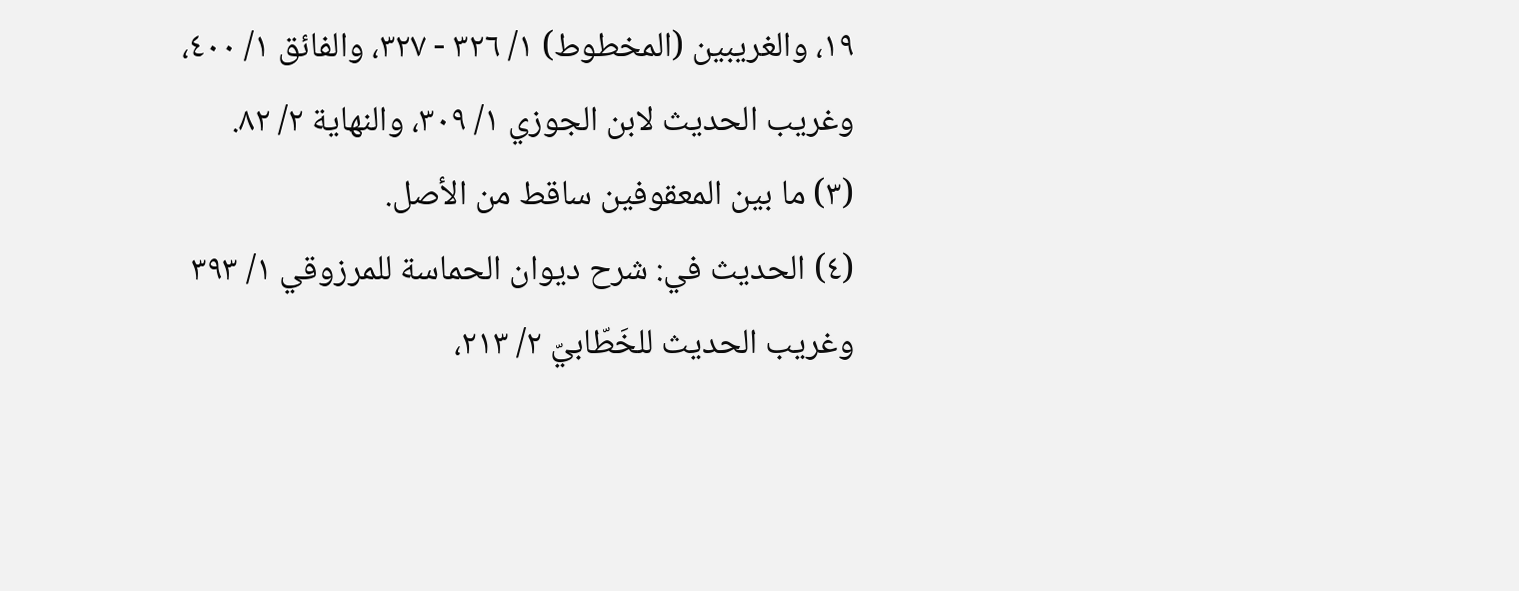١٩، والغريبين (المخطوط) ١/ ٣٢٦ - ٣٢٧، والفائق ١/ ٤٠٠، وغريب الحديث لابن الجوزي ١/ ٣٠٩، والنهاية ٢/ ٨٢.
(٣) ما بين المعقوفين ساقط من الأصل.
(٤) الحديث في: شرح ديوان الحماسة للمرزوقي ١/ ٣٩٣ وغريب الحديث للخَطّابيّ ٢/ ٢١٣،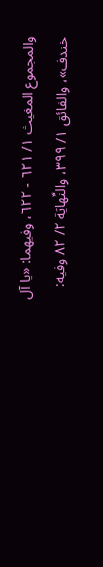والمجموع المغيث ١/ ٦٢١ - ٦٢٢، وفيهما: «يا آل خندف»، والفائق ١/ ٣٩٩، والنِّهايَة ٢/ ٨٢ وفيه: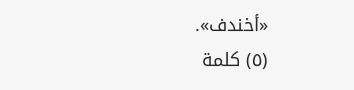«أخندف».
(٥) كلمة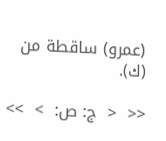(عمرو) ساقطة من (ك).

<<  <  ج: ص:  >  >>